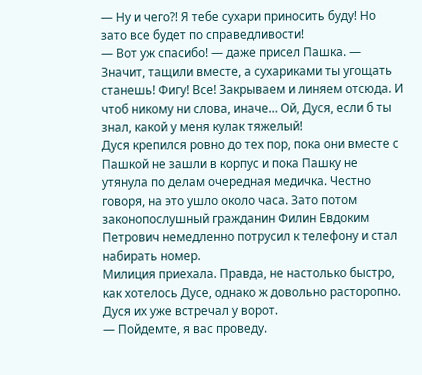— Ну и чего?! Я тебе сухари приносить буду! Но зато все будет по справедливости!
— Вот уж спасибо! — даже присел Пашка. — Значит, тащили вместе, а сухариками ты угощать станешь! Фигу! Все! Закрываем и линяем отсюда. И чтоб никому ни слова, иначе… Ой, Дуся, если б ты знал, какой у меня кулак тяжелый!
Дуся крепился ровно до тех пор, пока они вместе с Пашкой не зашли в корпус и пока Пашку не утянула по делам очередная медичка. Честно говоря, на это ушло около часа. Зато потом законопослушный гражданин Филин Евдоким Петрович немедленно потрусил к телефону и стал набирать номер.
Милиция приехала. Правда, не настолько быстро, как хотелось Дусе, однако ж довольно расторопно.
Дуся их уже встречал у ворот.
— Пойдемте, я вас проведу.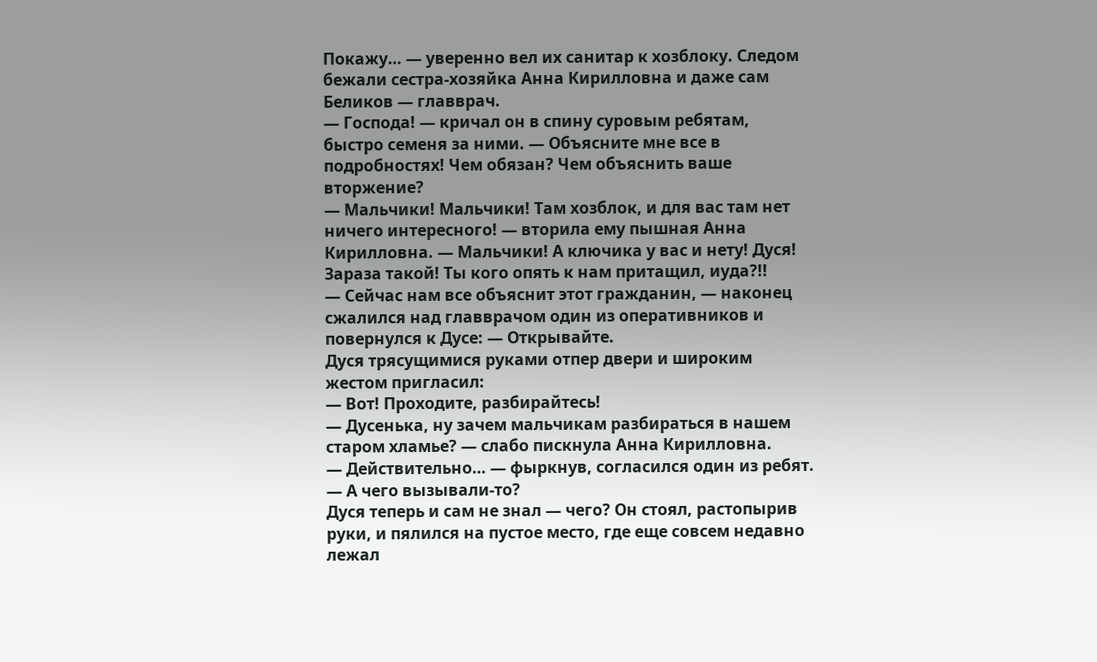Покажу… — уверенно вел их санитар к хозблоку. Следом бежали сестра-хозяйка Анна Кирилловна и даже сам Беликов — главврач.
— Господа! — кричал он в спину суровым ребятам, быстро семеня за ними. — Объясните мне все в подробностях! Чем обязан? Чем объяснить ваше вторжение?
— Мальчики! Мальчики! Там хозблок, и для вас там нет ничего интересного! — вторила ему пышная Анна Кирилловна. — Мальчики! А ключика у вас и нету! Дуся! Зараза такой! Ты кого опять к нам притащил, иуда?!!
— Сейчас нам все объяснит этот гражданин, — наконец сжалился над главврачом один из оперативников и повернулся к Дусе: — Открывайте.
Дуся трясущимися руками отпер двери и широким жестом пригласил:
— Вот! Проходите, разбирайтесь!
— Дусенька, ну зачем мальчикам разбираться в нашем старом хламье? — слабо пискнула Анна Кирилловна.
— Действительно… — фыркнув, согласился один из ребят. — А чего вызывали-то?
Дуся теперь и сам не знал — чего? Он стоял, растопырив руки, и пялился на пустое место, где еще совсем недавно лежал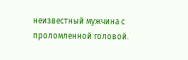неизвестный мужчина с проломленной головой.